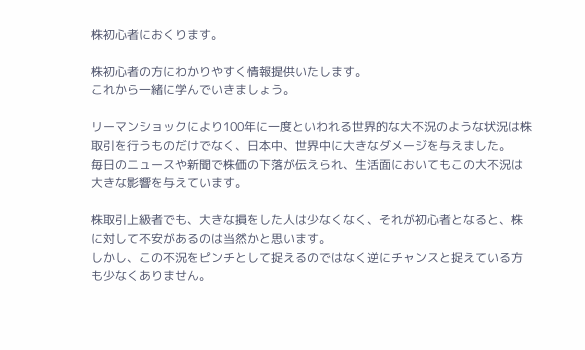株初心者におくります。

株初心者の方にわかりやすく情報提供いたします。
これから一緒に学んでいきましょう。

リーマンショックにより100年に一度といわれる世界的な大不況のような状況は株取引を行うものだけでなく、日本中、世界中に大きなダメージを与えました。
毎日のニュースや新聞で株価の下落が伝えられ、生活面においてもこの大不況は大きな影響を与えています。

株取引上級者でも、大きな損をした人は少なくなく、それが初心者となると、株に対して不安があるのは当然かと思います。
しかし、この不況をピンチとして捉えるのではなく逆にチャンスと捉えている方も少なくありません。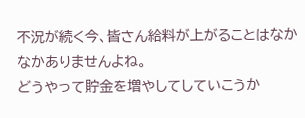不況が続く今、皆さん給料が上がることはなかなかありませんよね。
どうやって貯金を増やしてしていこうか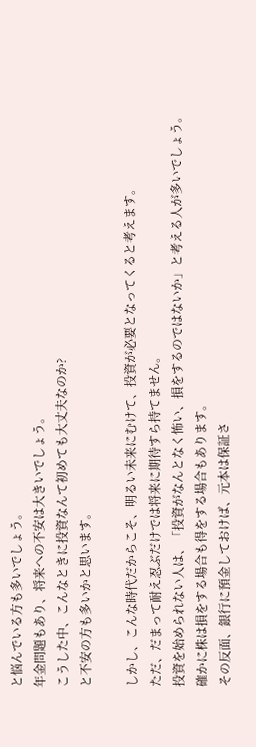と悩んでいる方も多いでしょう。
年金問題もあり、将来への不安は大きいでしょう。
こうした中、こんなときに投資なんて初めても大丈夫なのか?
と不安の方も多いかと思います。

しかし、こんな時代だからこそ、明るい未来にむけて、投資が必要となってくると考えます。
ただ、だまって耐え忍ぶだけでは将来に期待すら持てません。
投資を始められない人は、「投資がなんとなく怖い、損をするのではないか」と考える人が多いでしょう。
確かに株は損をする場合も得をする場合もあります。
その反面、銀行に預金しておけば、元本は保証さ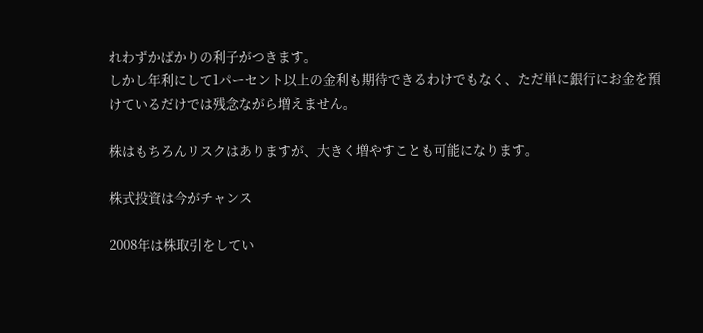れわずかばかりの利子がつきます。
しかし年利にして1パーセント以上の金利も期待できるわけでもなく、ただ単に銀行にお金を預けているだけでは残念ながら増えません。

株はもちろんリスクはありますが、大きく増やすことも可能になります。

株式投資は今がチャンス

2008年は株取引をしてい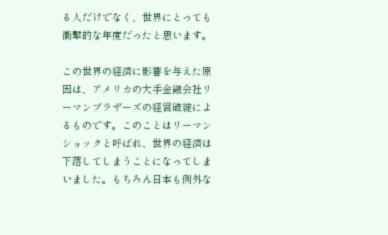る人だけでなく、世界にとっても衝撃的な年度だったと思います。

この世界の経済に影響を与えた原因は、アメリカの大手金融会社リーマンブラザーズの経営破綻によるものです。このことはリーマンショックと呼ばれ、世界の経済は下落してしまうことになってしまいました。もちろん日本も例外な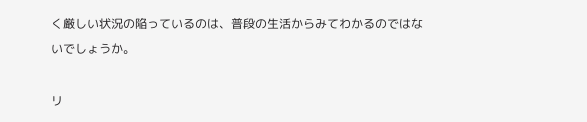く厳しい状況の陥っているのは、普段の生活からみてわかるのではないでしょうか。

リ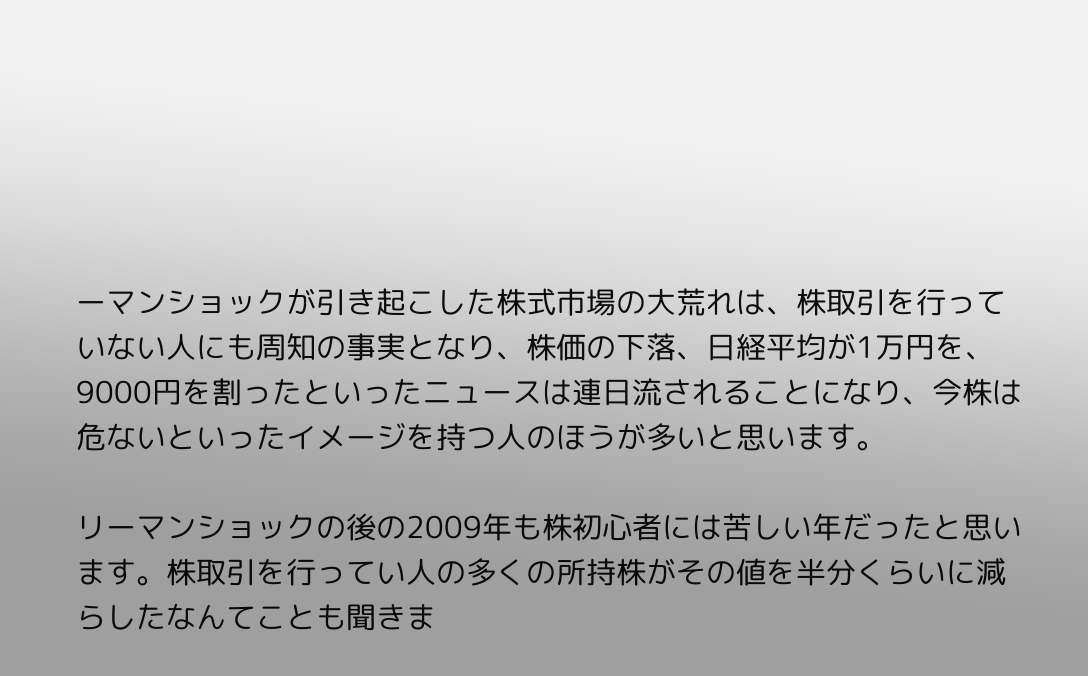ーマンショックが引き起こした株式市場の大荒れは、株取引を行っていない人にも周知の事実となり、株価の下落、日経平均が1万円を、9000円を割ったといったニュースは連日流されることになり、今株は危ないといったイメージを持つ人のほうが多いと思います。

リーマンショックの後の2009年も株初心者には苦しい年だったと思います。株取引を行ってい人の多くの所持株がその値を半分くらいに減らしたなんてことも聞きま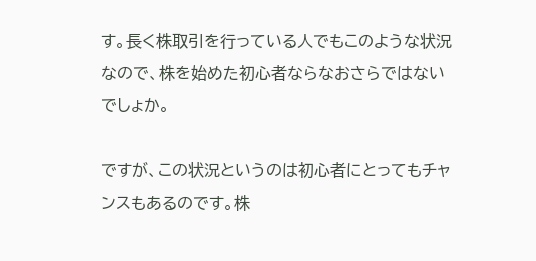す。長く株取引を行っている人でもこのような状況なので、株を始めた初心者ならなおさらではないでしょか。

ですが、この状況というのは初心者にとってもチャンスもあるのです。株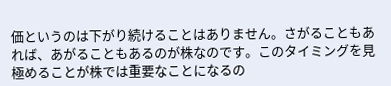価というのは下がり続けることはありません。さがることもあれば、あがることもあるのが株なのです。このタイミングを見極めることが株では重要なことになるの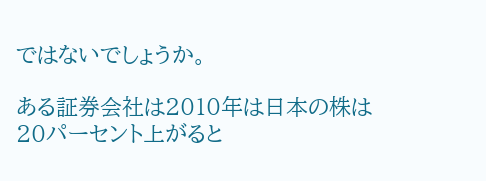ではないでしょうか。

ある証券会社は2010年は日本の株は20パーセント上がると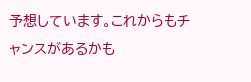予想しています。これからもチャンスがあるかも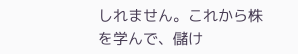しれません。これから株を学んで、儲け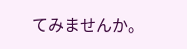てみませんか。